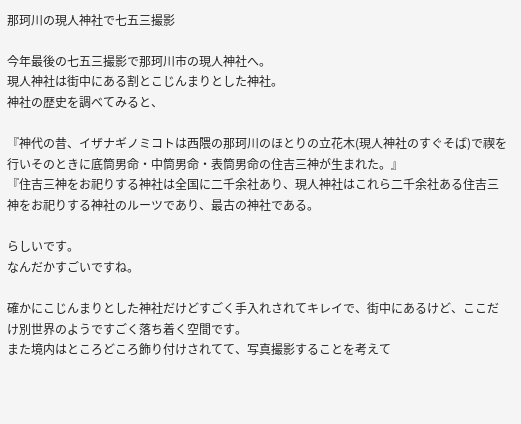那珂川の現人神社で七五三撮影

今年最後の七五三撮影で那珂川市の現人神社へ。
現人神社は街中にある割とこじんまりとした神社。
神社の歴史を調べてみると、

『神代の昔、イザナギノミコトは西隈の那珂川のほとりの立花木(現人神社のすぐそば)で禊を行いそのときに底筒男命・中筒男命・表筒男命の住吉三神が生まれた。』
『住吉三神をお祀りする神社は全国に二千余社あり、現人神社はこれら二千余社ある住吉三神をお祀りする神社のルーツであり、最古の神社である。

らしいです。
なんだかすごいですね。

確かにこじんまりとした神社だけどすごく手入れされてキレイで、街中にあるけど、ここだけ別世界のようですごく落ち着く空間です。
また境内はところどころ飾り付けされてて、写真撮影することを考えて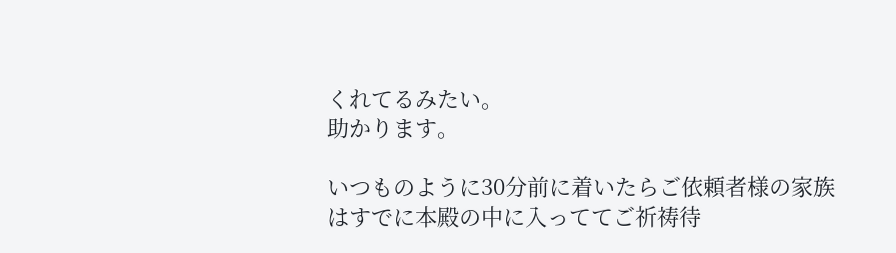くれてるみたい。
助かります。

いつものように30分前に着いたらご依頼者様の家族はすでに本殿の中に入っててご祈祷待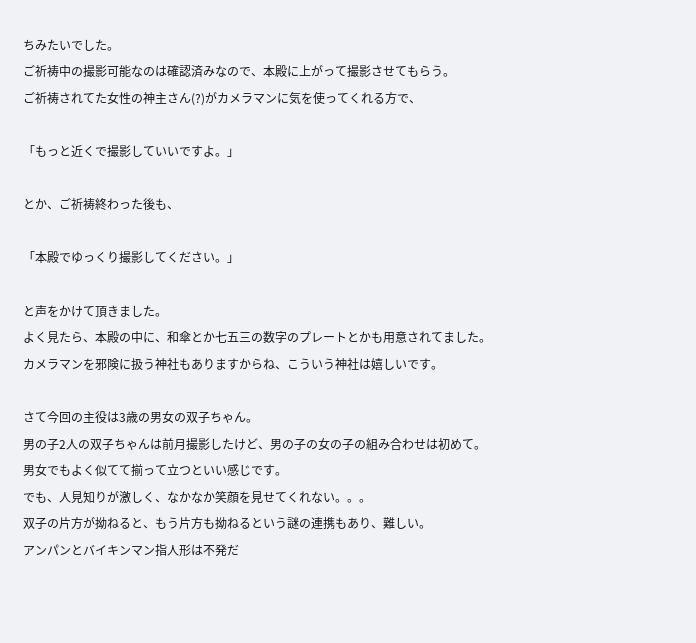ちみたいでした。
ご祈祷中の撮影可能なのは確認済みなので、本殿に上がって撮影させてもらう。
ご祈祷されてた女性の神主さん(?)がカメラマンに気を使ってくれる方で、

「もっと近くで撮影していいですよ。」

とか、ご祈祷終わった後も、

「本殿でゆっくり撮影してください。」

と声をかけて頂きました。
よく見たら、本殿の中に、和傘とか七五三の数字のプレートとかも用意されてました。
カメラマンを邪険に扱う神社もありますからね、こういう神社は嬉しいです。

さて今回の主役は3歳の男女の双子ちゃん。
男の子2人の双子ちゃんは前月撮影したけど、男の子の女の子の組み合わせは初めて。
男女でもよく似てて揃って立つといい感じです。
でも、人見知りが激しく、なかなか笑顔を見せてくれない。。。
双子の片方が拗ねると、もう片方も拗ねるという謎の連携もあり、難しい。
アンパンとバイキンマン指人形は不発だ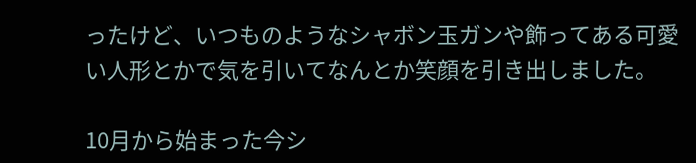ったけど、いつものようなシャボン玉ガンや飾ってある可愛い人形とかで気を引いてなんとか笑顔を引き出しました。

10月から始まった今シ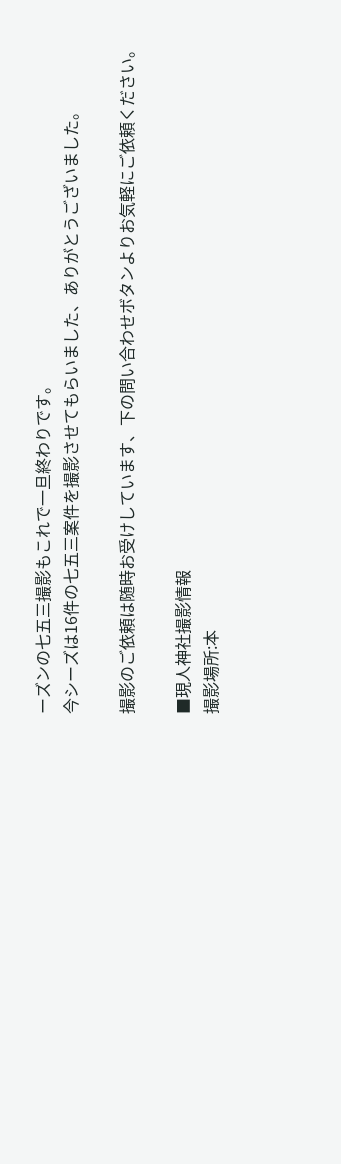ーズンの七五三撮影もこれで一旦終わりです。
今シーズは16件の七五三案件を撮影させてもらいました、ありがとうございました。

撮影のご依頼は随時お受けしています、下の問い合わせボタンよりお気軽にご依頼ください。

■現人神社撮影情報
撮影場所:本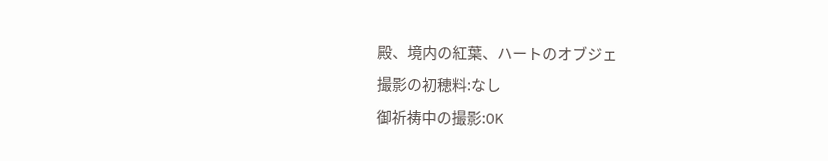殿、境内の紅葉、ハートのオブジェ
撮影の初穂料:なし
御祈祷中の撮影:OK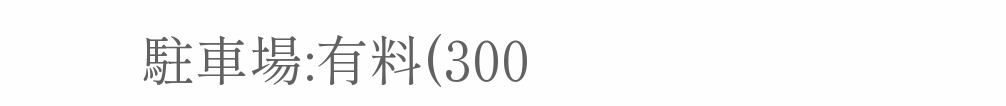駐車場:有料(300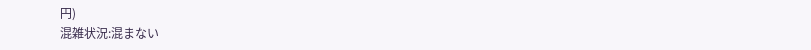円)
混雑状況:混まない